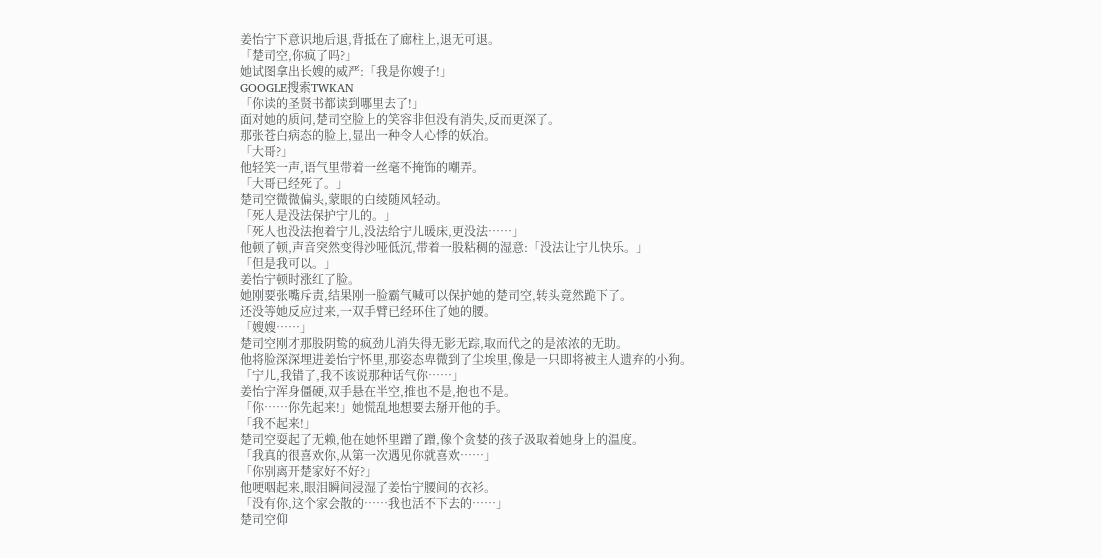姜怡宁下意识地后退,背抵在了廊柱上,退无可退。
「楚司空,你疯了吗?」
她试图拿出长嫂的威严:「我是你嫂子!」
GOOGLE搜索TWKAN
「你读的圣贤书都读到哪里去了!」
面对她的质问,楚司空脸上的笑容非但没有消失,反而更深了。
那张苍白病态的脸上,显出一种令人心悸的妖冶。
「大哥?」
他轻笑一声,语气里带着一丝毫不掩饰的嘲弄。
「大哥已经死了。」
楚司空微微偏头,蒙眼的白绫随风轻动。
「死人是没法保护宁儿的。」
「死人也没法抱着宁儿,没法给宁儿暖床,更没法……」
他顿了顿,声音突然变得沙哑低沉,带着一股粘稠的湿意:「没法让宁儿快乐。」
「但是我可以。」
姜怡宁顿时涨红了脸。
她刚要张嘴斥责,结果刚一脸霸气喊可以保护她的楚司空,转头竟然跪下了。
还没等她反应过来,一双手臂已经环住了她的腰。
「嫂嫂……」
楚司空刚才那股阴鸷的疯劲儿消失得无影无踪,取而代之的是浓浓的无助。
他将脸深深埋进姜怡宁怀里,那姿态卑微到了尘埃里,像是一只即将被主人遗弃的小狗。
「宁儿,我错了,我不该说那种话气你……」
姜怡宁浑身僵硬,双手悬在半空,推也不是,抱也不是。
「你……你先起来!」她慌乱地想要去掰开他的手。
「我不起来!」
楚司空耍起了无赖,他在她怀里蹭了蹭,像个贪婪的孩子汲取着她身上的温度。
「我真的很喜欢你,从第一次遇见你就喜欢……」
「你别离开楚家好不好?」
他哽咽起来,眼泪瞬间浸湿了姜怡宁腰间的衣衫。
「没有你,这个家会散的……我也活不下去的……」
楚司空仰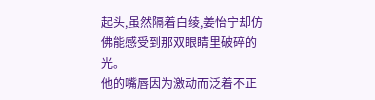起头,虽然隔着白绫,姜怡宁却仿佛能感受到那双眼睛里破碎的光。
他的嘴唇因为激动而泛着不正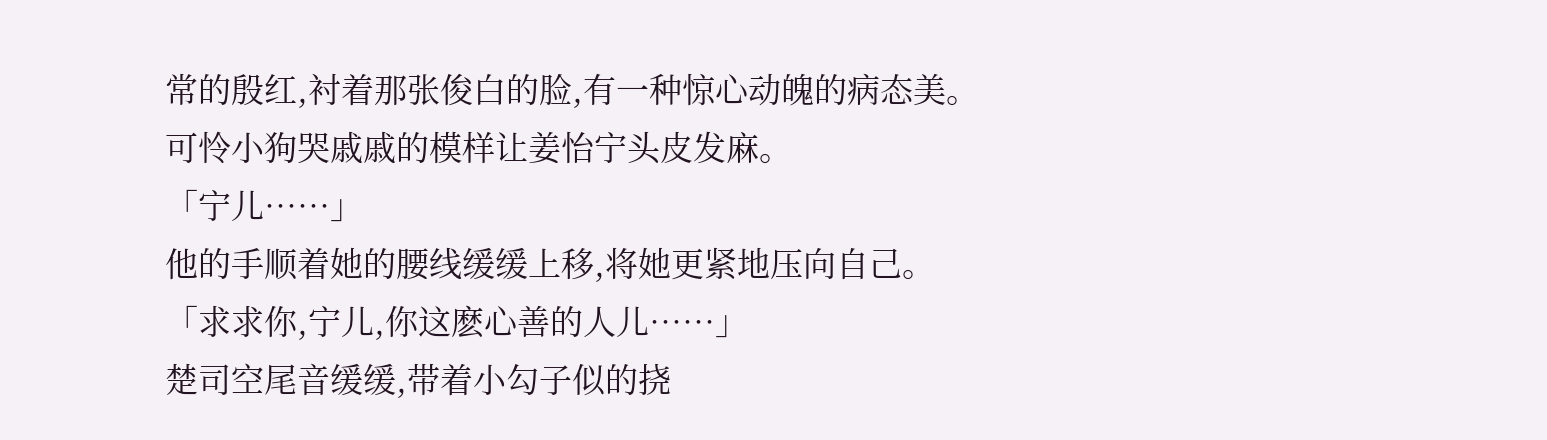常的殷红,衬着那张俊白的脸,有一种惊心动魄的病态美。
可怜小狗哭戚戚的模样让姜怡宁头皮发麻。
「宁儿……」
他的手顺着她的腰线缓缓上移,将她更紧地压向自己。
「求求你,宁儿,你这麽心善的人儿……」
楚司空尾音缓缓,带着小勾子似的挠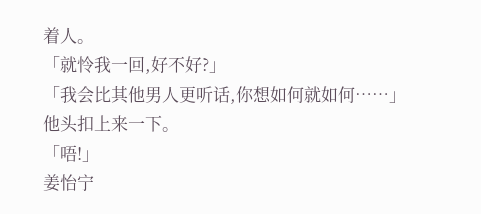着人。
「就怜我一回,好不好?」
「我会比其他男人更听话,你想如何就如何……」
他头扣上来一下。
「唔!」
姜怡宁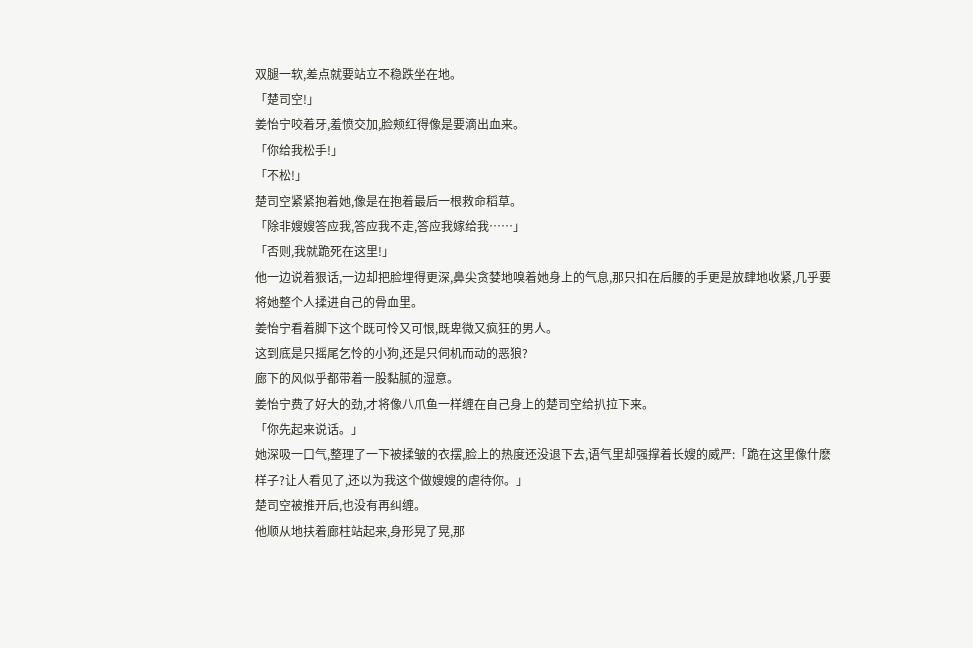双腿一软,差点就要站立不稳跌坐在地。
「楚司空!」
姜怡宁咬着牙,羞愤交加,脸颊红得像是要滴出血来。
「你给我松手!」
「不松!」
楚司空紧紧抱着她,像是在抱着最后一根救命稻草。
「除非嫂嫂答应我,答应我不走,答应我嫁给我……」
「否则,我就跪死在这里!」
他一边说着狠话,一边却把脸埋得更深,鼻尖贪婪地嗅着她身上的气息,那只扣在后腰的手更是放肆地收紧,几乎要将她整个人揉进自己的骨血里。
姜怡宁看着脚下这个既可怜又可恨,既卑微又疯狂的男人。
这到底是只摇尾乞怜的小狗,还是只伺机而动的恶狼?
廊下的风似乎都带着一股黏腻的湿意。
姜怡宁费了好大的劲,才将像八爪鱼一样缠在自己身上的楚司空给扒拉下来。
「你先起来说话。」
她深吸一口气,整理了一下被揉皱的衣摆,脸上的热度还没退下去,语气里却强撑着长嫂的威严:「跪在这里像什麽样子?让人看见了,还以为我这个做嫂嫂的虐待你。」
楚司空被推开后,也没有再纠缠。
他顺从地扶着廊柱站起来,身形晃了晃,那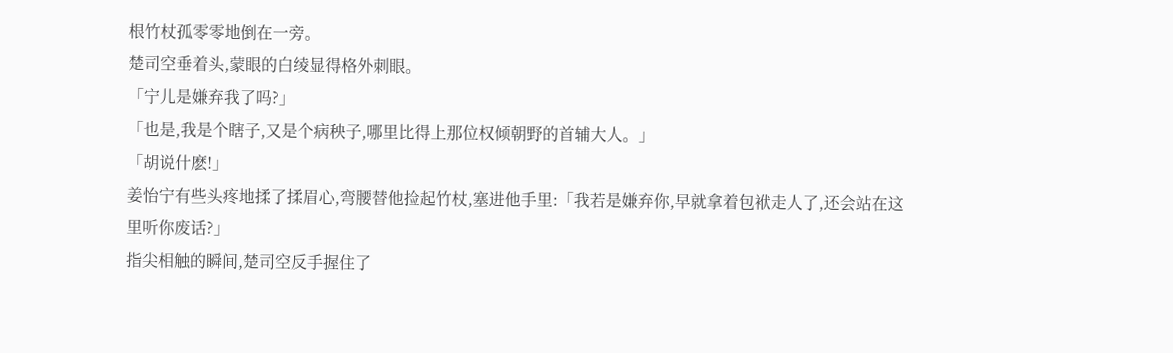根竹杖孤零零地倒在一旁。
楚司空垂着头,蒙眼的白绫显得格外刺眼。
「宁儿是嫌弃我了吗?」
「也是,我是个瞎子,又是个病秧子,哪里比得上那位权倾朝野的首辅大人。」
「胡说什麽!」
姜怡宁有些头疼地揉了揉眉心,弯腰替他捡起竹杖,塞进他手里:「我若是嫌弃你,早就拿着包袱走人了,还会站在这里听你废话?」
指尖相触的瞬间,楚司空反手握住了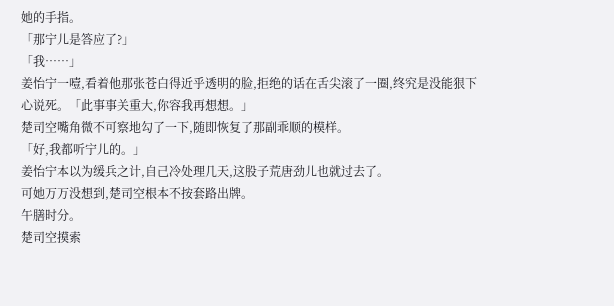她的手指。
「那宁儿是答应了?」
「我……」
姜怡宁一噎,看着他那张苍白得近乎透明的脸,拒绝的话在舌尖滚了一圈,终究是没能狠下心说死。「此事事关重大,你容我再想想。」
楚司空嘴角微不可察地勾了一下,随即恢复了那副乖顺的模样。
「好,我都听宁儿的。」
姜怡宁本以为缓兵之计,自己冷处理几天,这股子荒唐劲儿也就过去了。
可她万万没想到,楚司空根本不按套路出牌。
午膳时分。
楚司空摸索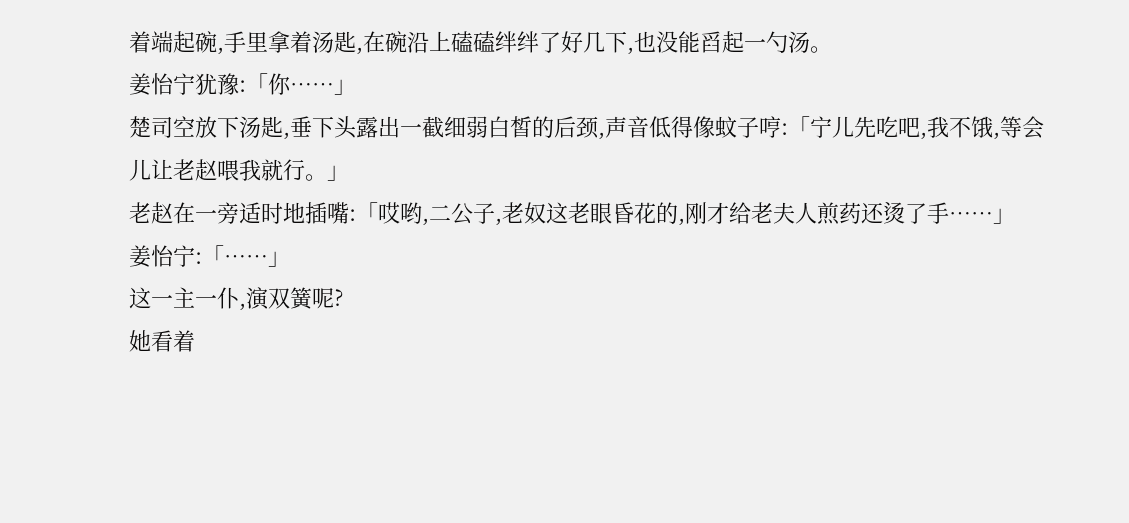着端起碗,手里拿着汤匙,在碗沿上磕磕绊绊了好几下,也没能舀起一勺汤。
姜怡宁犹豫:「你……」
楚司空放下汤匙,垂下头露出一截细弱白皙的后颈,声音低得像蚊子哼:「宁儿先吃吧,我不饿,等会儿让老赵喂我就行。」
老赵在一旁适时地插嘴:「哎哟,二公子,老奴这老眼昏花的,刚才给老夫人煎药还烫了手……」
姜怡宁:「……」
这一主一仆,演双簧呢?
她看着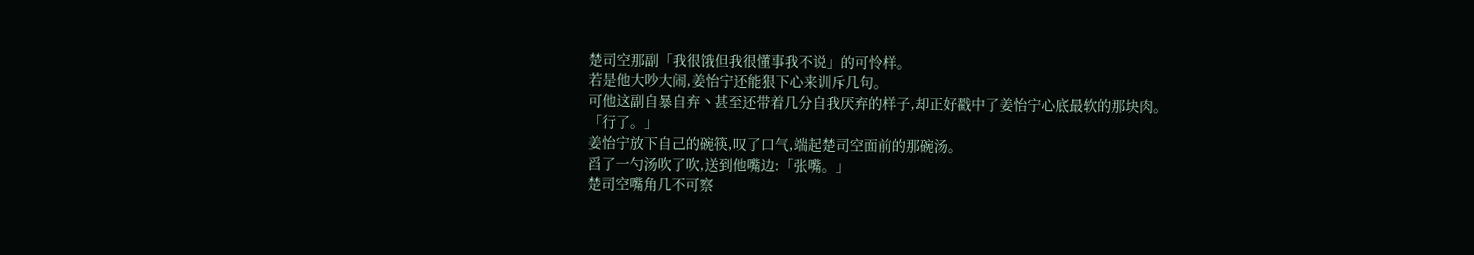楚司空那副「我很饿但我很懂事我不说」的可怜样。
若是他大吵大闹,姜怡宁还能狠下心来训斥几句。
可他这副自暴自弃丶甚至还带着几分自我厌弃的样子,却正好戳中了姜怡宁心底最软的那块肉。
「行了。」
姜怡宁放下自己的碗筷,叹了口气,端起楚司空面前的那碗汤。
舀了一勺汤吹了吹,送到他嘴边:「张嘴。」
楚司空嘴角几不可察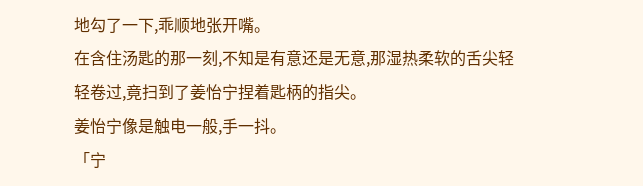地勾了一下,乖顺地张开嘴。
在含住汤匙的那一刻,不知是有意还是无意,那湿热柔软的舌尖轻轻卷过,竟扫到了姜怡宁捏着匙柄的指尖。
姜怡宁像是触电一般,手一抖。
「宁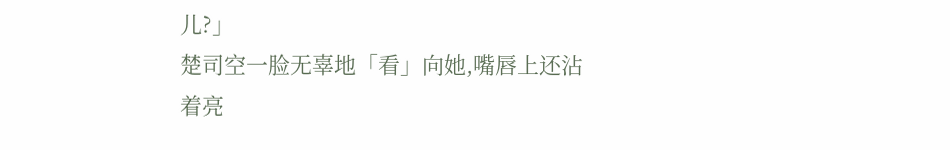儿?」
楚司空一脸无辜地「看」向她,嘴唇上还沾着亮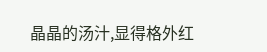晶晶的汤汁,显得格外红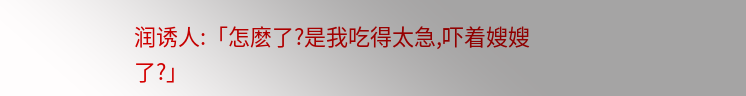润诱人:「怎麽了?是我吃得太急,吓着嫂嫂了?」